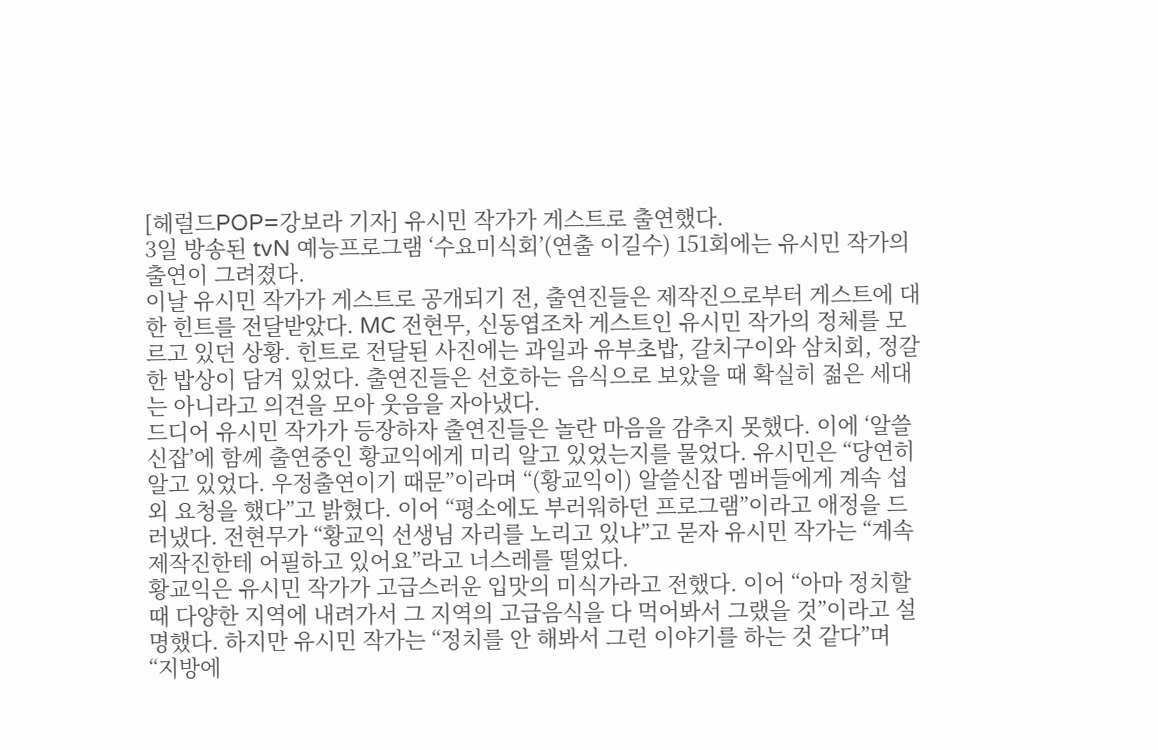[헤럴드POP=강보라 기자] 유시민 작가가 게스트로 출연했다.
3일 방송된 tvN 예능프로그램 ‘수요미식회’(연출 이길수) 151회에는 유시민 작가의 출연이 그려졌다.
이날 유시민 작가가 게스트로 공개되기 전, 출연진들은 제작진으로부터 게스트에 대한 힌트를 전달받았다. MC 전현무, 신동엽조차 게스트인 유시민 작가의 정체를 모르고 있던 상황. 힌트로 전달된 사진에는 과일과 유부초밥, 갈치구이와 삼치회, 정갈한 밥상이 담겨 있었다. 출연진들은 선호하는 음식으로 보았을 때 확실히 젊은 세대는 아니라고 의견을 모아 웃음을 자아냈다.
드디어 유시민 작가가 등장하자 출연진들은 놀란 마음을 감추지 못했다. 이에 ‘알쓸신잡’에 함께 출연중인 황교익에게 미리 알고 있었는지를 물었다. 유시민은 “당연히 알고 있었다. 우정출연이기 때문”이라며 “(황교익이) 알쓸신잡 멤버들에게 계속 섭외 요청을 했다”고 밝혔다. 이어 “평소에도 부러워하던 프로그램”이라고 애정을 드러냈다. 전현무가 “황교익 선생님 자리를 노리고 있냐”고 묻자 유시민 작가는 “계속 제작진한테 어필하고 있어요”라고 너스레를 떨었다.
황교익은 유시민 작가가 고급스러운 입맛의 미식가라고 전했다. 이어 “아마 정치할 때 다양한 지역에 내려가서 그 지역의 고급음식을 다 먹어봐서 그랬을 것”이라고 설명했다. 하지만 유시민 작가는 “정치를 안 해봐서 그런 이야기를 하는 것 같다”며 “지방에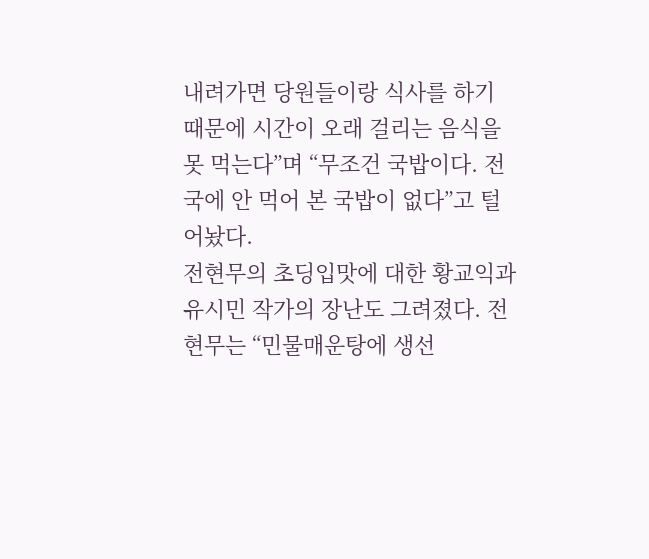내려가면 당원들이랑 식사를 하기 때문에 시간이 오래 걸리는 음식을 못 먹는다”며 “무조건 국밥이다. 전국에 안 먹어 본 국밥이 없다”고 털어놨다.
전현무의 초딩입맛에 대한 황교익과 유시민 작가의 장난도 그려졌다. 전현무는 “민물매운탕에 생선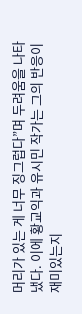머리가 있는 게 너무 징그럽다”며 두려움을 나타냈다. 이에 황교익과 유시민 작가는 그의 반응이 재미있는지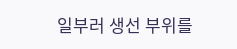일부러 생선 부위를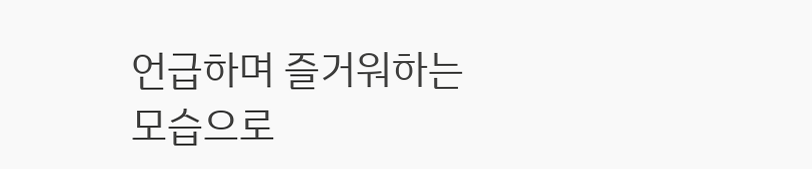언급하며 즐거워하는 모습으로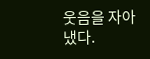웃음을 자아냈다.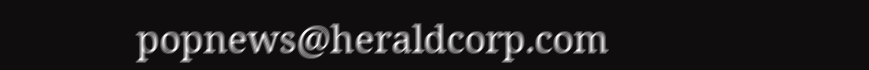popnews@heraldcorp.com